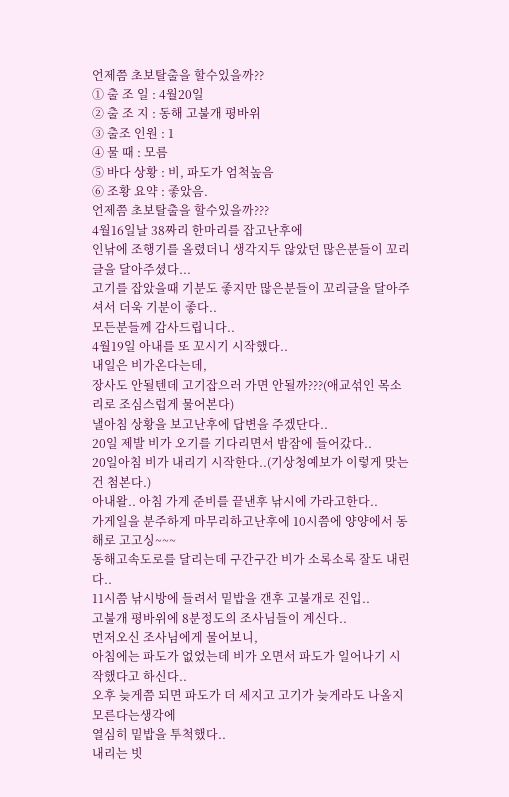언제쯤 초보탈출을 할수있을까??
① 출 조 일 : 4월20일
② 출 조 지 : 동해 고불개 평바위
③ 출조 인원 : 1
④ 물 때 : 모름
⑤ 바다 상황 : 비, 파도가 엄척높음
⑥ 조황 요약 : 좋았음.
언제쯤 초보탈출을 할수있을까???
4월16일날 38짜리 한마리를 잡고난후에
인낚에 조행기를 올렸더니 생각지두 않았던 많은분들이 꼬리글을 달아주셨다...
고기를 잡았을때 기분도 좋지만 많은분들이 꼬리글을 달아주셔서 더욱 기분이 좋다..
모든분들께 감사드립니다..
4월19일 아내를 또 꼬시기 시작했다..
내일은 비가온다는데,
장사도 안될텐데 고기잡으러 가면 안될까???(애교섞인 목소리로 조심스럽게 물어본다)
낼아침 상황을 보고난후에 답변을 주겠단다..
20일 제발 비가 오기를 기다리면서 밤잠에 들어갔다..
20일아침 비가 내리기 시작한다..(기상청예보가 이렇게 맞는건 첨본다.)
아내왈.. 아침 가게 준비를 끝낸후 낚시에 가라고한다..
가게일을 분주하게 마무리하고난후에 10시쯤에 양양에서 동해로 고고싱~~~
동해고속도로를 달리는데 구간구간 비가 소록소록 잘도 내린다..
11시쯤 낚시방에 들려서 밑밥을 갠후 고불개로 진입..
고불개 평바위에 8분정도의 조사님들이 계신다..
먼저오신 조사님에게 물어보니,
아침에는 파도가 없었는데 비가 오면서 파도가 일어나기 시작했다고 하신다..
오후 늦게쯤 되면 파도가 더 세지고 고기가 늦게라도 나올지 모른다는생각에
열심히 밑밥을 투척했다..
내리는 빗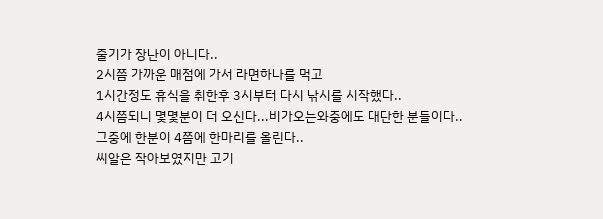줄기가 장난이 아니다..
2시쯤 가까운 매점에 가서 라면하나를 먹고
1시간정도 휴식을 취한후 3시부터 다시 낚시를 시작했다..
4시쯤되니 몇몇분이 더 오신다...비가오는와중에도 대단한 분들이다..
그중에 한분이 4쯤에 한마리를 올린다..
씨알은 작아보였지만 고기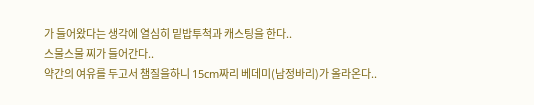가 들어왔다는 생각에 열심히 밑밥투척과 캐스팅을 한다..
스물스물 찌가 들어간다..
약간의 여유를 두고서 챔질을하니 15cm짜리 베데미(남정바리)가 올라온다..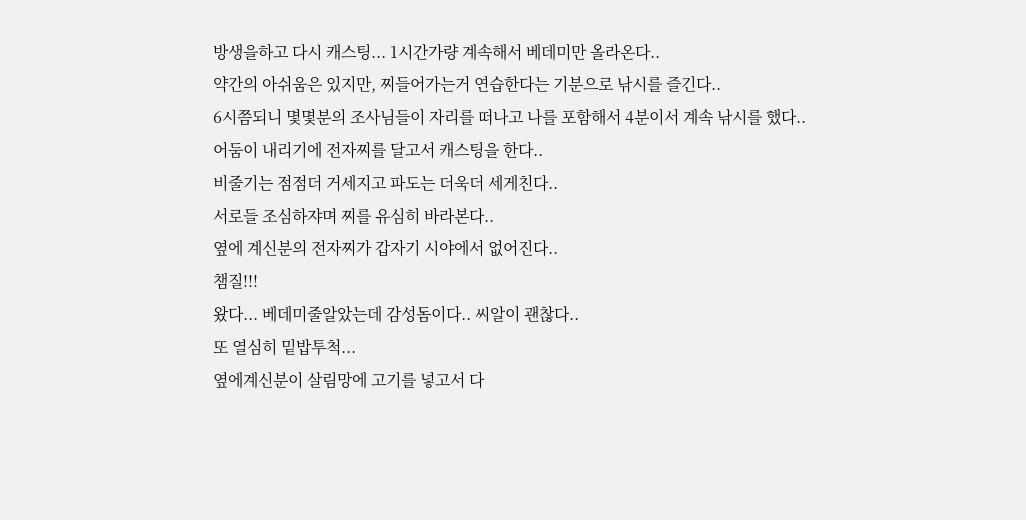방생을하고 다시 캐스팅... 1시간가량 계속해서 베데미만 올라온다..
약간의 아쉬움은 있지만, 찌들어가는거 연습한다는 기분으로 낚시를 즐긴다..
6시쯤되니 몇몇분의 조사님들이 자리를 떠나고 나를 포함해서 4분이서 계속 낚시를 했다..
어둠이 내리기에 전자찌를 달고서 캐스팅을 한다..
비줄기는 점점더 거세지고 파도는 더욱더 세게친다..
서로들 조심하쟈며 찌를 유심히 바라본다..
옆에 계신분의 전자찌가 갑자기 시야에서 없어진다..
챔질!!!
왔다... 베데미줄알았는데 감성돔이다.. 씨알이 괜찮다..
또 열심히 밑밥투척...
옆에계신분이 살림망에 고기를 넣고서 다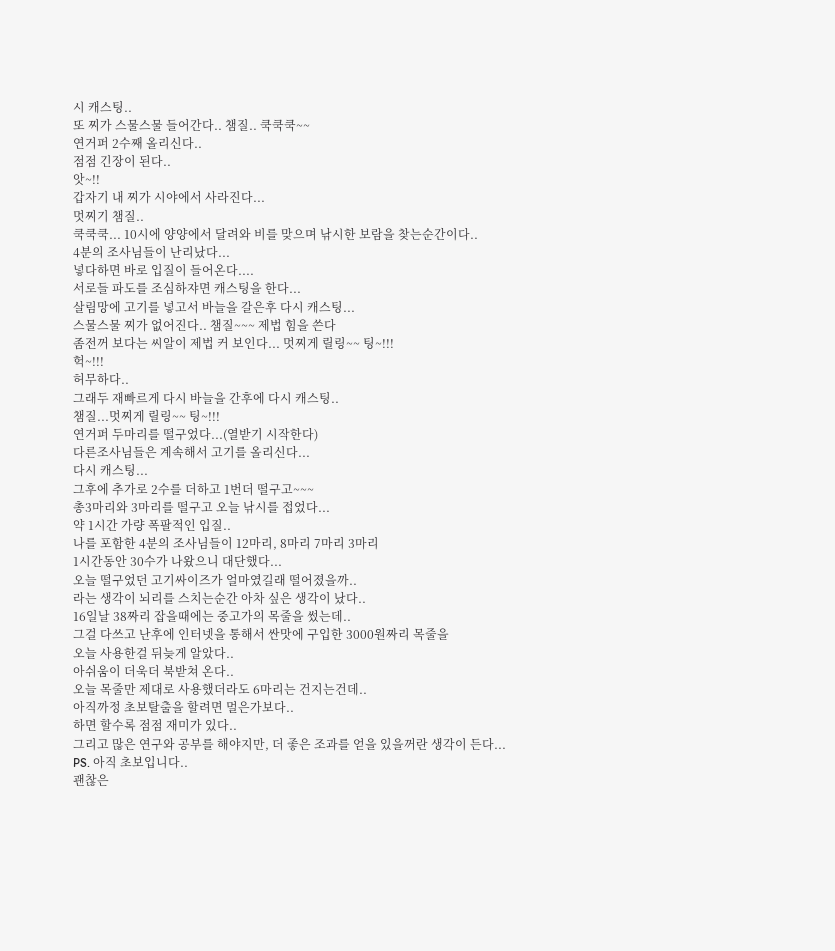시 캐스팅..
또 찌가 스물스물 들어간다.. 챔질.. 쿡쿡쿡~~
연거퍼 2수째 올리신다..
점점 긴장이 된다..
앗~!!
갑자기 내 찌가 시야에서 사라진다...
멋찌기 챔질..
쿡쿡쿡... 10시에 양양에서 달려와 비를 맞으며 낚시한 보람을 찾는순간이다..
4분의 조사님들이 난리났다...
넣다하면 바로 입질이 들어온다....
서로들 파도를 조심하쟈면 캐스팅을 한다...
살림망에 고기를 넣고서 바늘을 갈은후 다시 캐스팅...
스물스물 찌가 없어진다.. 챔질~~~ 제법 힘을 쓴다
좀전꺼 보다는 씨알이 제법 커 보인다... 멋찌게 릴링~~ 팅~!!!
헉~!!!
허무하다..
그래두 재빠르게 다시 바늘을 간후에 다시 캐스팅..
챔질...멋찌게 릴링~~ 팅~!!!
연거퍼 두마리를 떨구었다...(열받기 시작한다)
다른조사님들은 계속해서 고기를 올리신다...
다시 캐스팅...
그후에 추가로 2수를 더하고 1번더 떨구고~~~
총3마리와 3마리를 떨구고 오늘 낚시를 접었다...
약 1시간 가량 폭팔적인 입질..
나를 포함한 4분의 조사님들이 12마리, 8마리 7마리 3마리
1시간동안 30수가 나왔으니 대단했다...
오늘 떨구었던 고기싸이즈가 얼마였길래 떨어졌을까..
라는 생각이 뇌리를 스치는순간 아차 싶은 생각이 났다..
16일날 38짜리 잡을때에는 중고가의 목줄을 썼는데..
그걸 다쓰고 난후에 인터넷을 통해서 싼맛에 구입한 3000원짜리 목줄을
오늘 사용한걸 뒤늦게 알았다..
아쉬움이 더욱더 북받쳐 온다..
오늘 목줄만 제대로 사용했더라도 6마리는 건지는건데..
아직까정 초보탈출을 할려면 멀은가보다..
하면 할수록 점점 재미가 있다..
그리고 많은 연구와 공부를 해야지만, 더 좋은 조과를 얻을 있을꺼란 생각이 든다...
PS. 아직 초보입니다..
괜찮은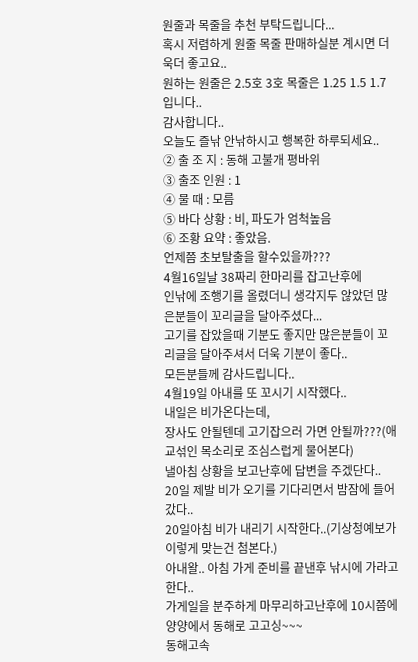원줄과 목줄을 추천 부탁드립니다...
혹시 저렴하게 원줄 목줄 판매하실분 계시면 더욱더 좋고요..
원하는 원줄은 2.5호 3호 목줄은 1.25 1.5 1.7 입니다..
감사합니다..
오늘도 즐낚 안낚하시고 행복한 하루되세요..
② 출 조 지 : 동해 고불개 평바위
③ 출조 인원 : 1
④ 물 때 : 모름
⑤ 바다 상황 : 비, 파도가 엄척높음
⑥ 조황 요약 : 좋았음.
언제쯤 초보탈출을 할수있을까???
4월16일날 38짜리 한마리를 잡고난후에
인낚에 조행기를 올렸더니 생각지두 않았던 많은분들이 꼬리글을 달아주셨다...
고기를 잡았을때 기분도 좋지만 많은분들이 꼬리글을 달아주셔서 더욱 기분이 좋다..
모든분들께 감사드립니다..
4월19일 아내를 또 꼬시기 시작했다..
내일은 비가온다는데,
장사도 안될텐데 고기잡으러 가면 안될까???(애교섞인 목소리로 조심스럽게 물어본다)
낼아침 상황을 보고난후에 답변을 주겠단다..
20일 제발 비가 오기를 기다리면서 밤잠에 들어갔다..
20일아침 비가 내리기 시작한다..(기상청예보가 이렇게 맞는건 첨본다.)
아내왈.. 아침 가게 준비를 끝낸후 낚시에 가라고한다..
가게일을 분주하게 마무리하고난후에 10시쯤에 양양에서 동해로 고고싱~~~
동해고속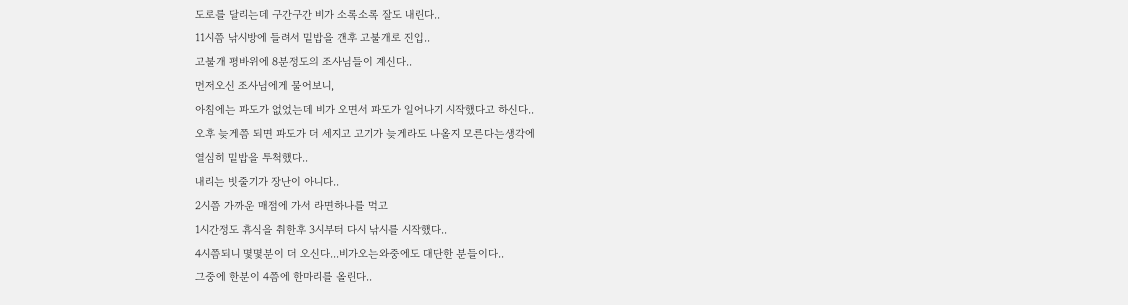도로를 달리는데 구간구간 비가 소록소록 잘도 내린다..
11시쯤 낚시방에 들려서 밑밥을 갠후 고불개로 진입..
고불개 평바위에 8분정도의 조사님들이 계신다..
먼저오신 조사님에게 물어보니,
아침에는 파도가 없었는데 비가 오면서 파도가 일어나기 시작했다고 하신다..
오후 늦게쯤 되면 파도가 더 세지고 고기가 늦게라도 나올지 모른다는생각에
열심히 밑밥을 투척했다..
내리는 빗줄기가 장난이 아니다..
2시쯤 가까운 매점에 가서 라면하나를 먹고
1시간정도 휴식을 취한후 3시부터 다시 낚시를 시작했다..
4시쯤되니 몇몇분이 더 오신다...비가오는와중에도 대단한 분들이다..
그중에 한분이 4쯤에 한마리를 올린다..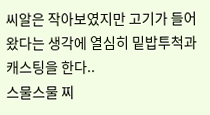씨알은 작아보였지만 고기가 들어왔다는 생각에 열심히 밑밥투척과 캐스팅을 한다..
스물스물 찌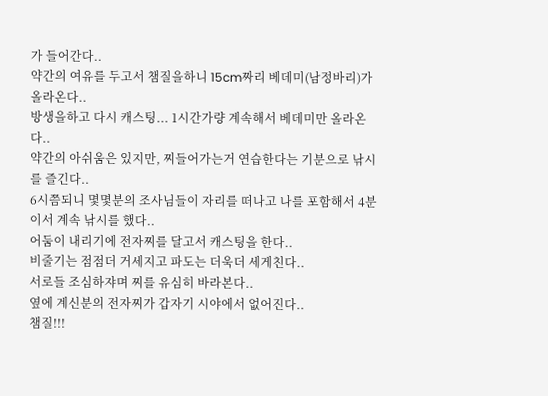가 들어간다..
약간의 여유를 두고서 챔질을하니 15cm짜리 베데미(남정바리)가 올라온다..
방생을하고 다시 캐스팅... 1시간가량 계속해서 베데미만 올라온다..
약간의 아쉬움은 있지만, 찌들어가는거 연습한다는 기분으로 낚시를 즐긴다..
6시쯤되니 몇몇분의 조사님들이 자리를 떠나고 나를 포함해서 4분이서 계속 낚시를 했다..
어둠이 내리기에 전자찌를 달고서 캐스팅을 한다..
비줄기는 점점더 거세지고 파도는 더욱더 세게친다..
서로들 조심하쟈며 찌를 유심히 바라본다..
옆에 계신분의 전자찌가 갑자기 시야에서 없어진다..
챔질!!!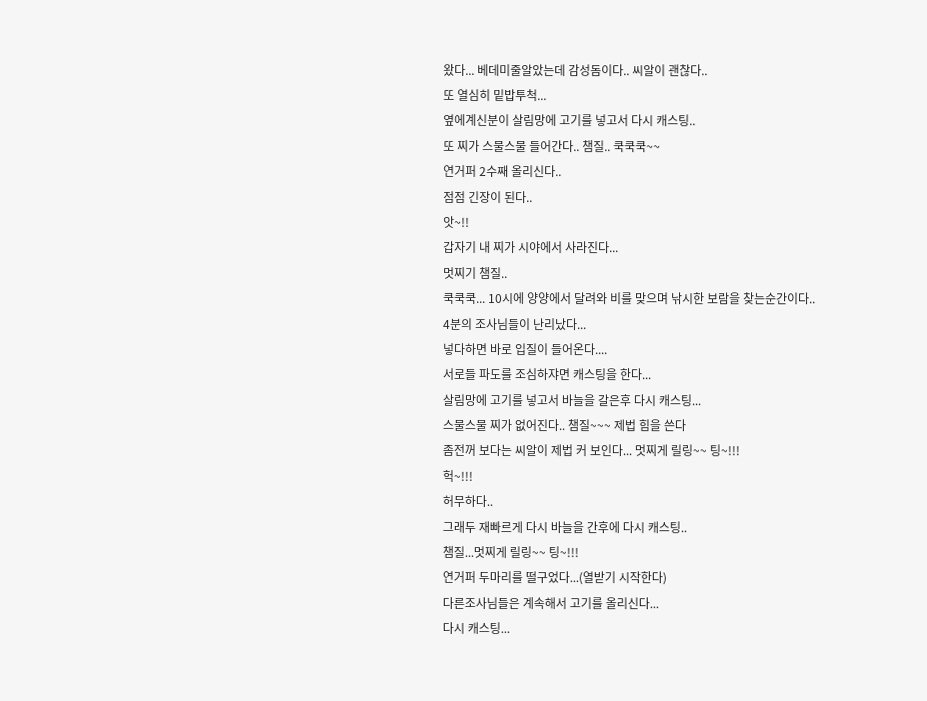왔다... 베데미줄알았는데 감성돔이다.. 씨알이 괜찮다..
또 열심히 밑밥투척...
옆에계신분이 살림망에 고기를 넣고서 다시 캐스팅..
또 찌가 스물스물 들어간다.. 챔질.. 쿡쿡쿡~~
연거퍼 2수째 올리신다..
점점 긴장이 된다..
앗~!!
갑자기 내 찌가 시야에서 사라진다...
멋찌기 챔질..
쿡쿡쿡... 10시에 양양에서 달려와 비를 맞으며 낚시한 보람을 찾는순간이다..
4분의 조사님들이 난리났다...
넣다하면 바로 입질이 들어온다....
서로들 파도를 조심하쟈면 캐스팅을 한다...
살림망에 고기를 넣고서 바늘을 갈은후 다시 캐스팅...
스물스물 찌가 없어진다.. 챔질~~~ 제법 힘을 쓴다
좀전꺼 보다는 씨알이 제법 커 보인다... 멋찌게 릴링~~ 팅~!!!
헉~!!!
허무하다..
그래두 재빠르게 다시 바늘을 간후에 다시 캐스팅..
챔질...멋찌게 릴링~~ 팅~!!!
연거퍼 두마리를 떨구었다...(열받기 시작한다)
다른조사님들은 계속해서 고기를 올리신다...
다시 캐스팅...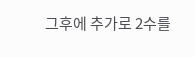그후에 추가로 2수를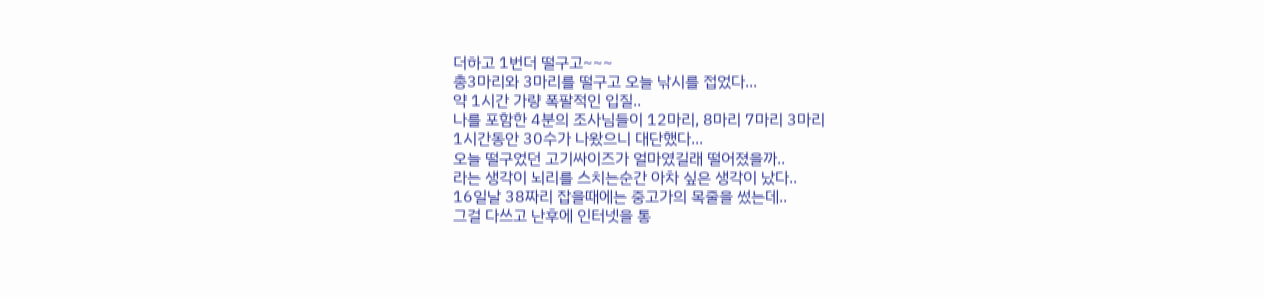더하고 1번더 떨구고~~~
총3마리와 3마리를 떨구고 오늘 낚시를 접었다...
약 1시간 가량 폭팔적인 입질..
나를 포함한 4분의 조사님들이 12마리, 8마리 7마리 3마리
1시간동안 30수가 나왔으니 대단했다...
오늘 떨구었던 고기싸이즈가 얼마였길래 떨어졌을까..
라는 생각이 뇌리를 스치는순간 아차 싶은 생각이 났다..
16일날 38짜리 잡을때에는 중고가의 목줄을 썼는데..
그걸 다쓰고 난후에 인터넷을 통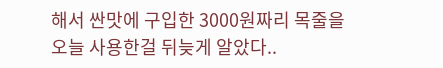해서 싼맛에 구입한 3000원짜리 목줄을
오늘 사용한걸 뒤늦게 알았다..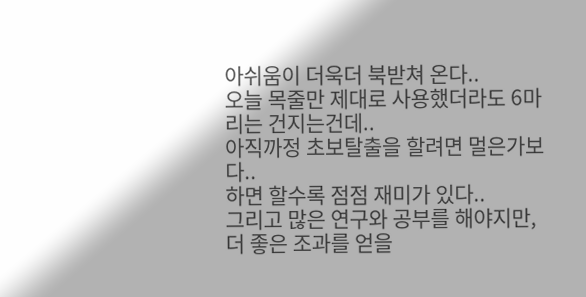아쉬움이 더욱더 북받쳐 온다..
오늘 목줄만 제대로 사용했더라도 6마리는 건지는건데..
아직까정 초보탈출을 할려면 멀은가보다..
하면 할수록 점점 재미가 있다..
그리고 많은 연구와 공부를 해야지만, 더 좋은 조과를 얻을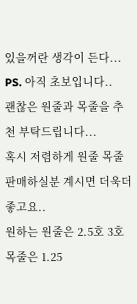있을꺼란 생각이 든다...
PS. 아직 초보입니다..
괜찮은 원줄과 목줄을 추천 부탁드립니다...
혹시 저렴하게 원줄 목줄 판매하실분 계시면 더욱더 좋고요..
원하는 원줄은 2.5호 3호 목줄은 1.25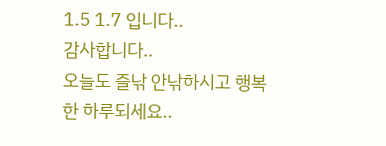1.5 1.7 입니다..
감사합니다..
오늘도 즐낚 안낚하시고 행복한 하루되세요..